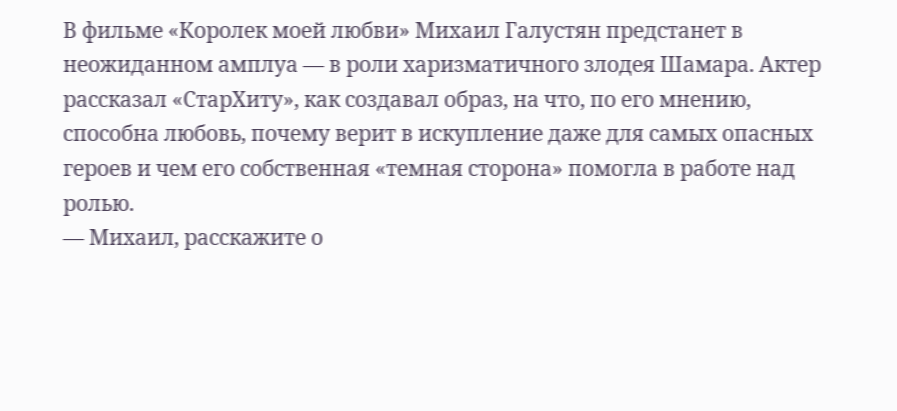В фильме «Королек моей любви» Михаил Галустян предстанет в неожиданном амплуа — в роли харизматичного злодея Шамара. Актер рассказал «СтарХиту», как создавал образ, на что, по его мнению, способна любовь, почему верит в искупление даже для самых опасных героев и чем его собственная «темная сторона» помогла в работе над ролью.
— Михаил, расскажите о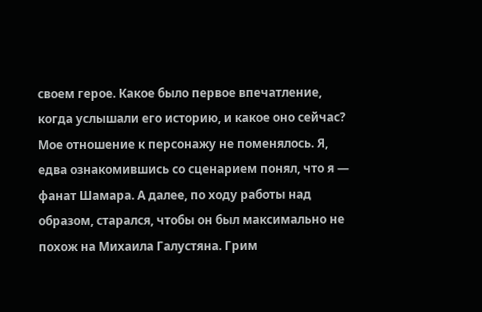своем герое. Какое было первое впечатление, когда услышали его историю, и какое оно сейчас?
Мое отношение к персонажу не поменялось. Я, едва ознакомившись со сценарием понял, что я — фанат Шамара. А далее, по ходу работы над образом, старался, чтобы он был максимально не похож на Михаила Галустяна. Грим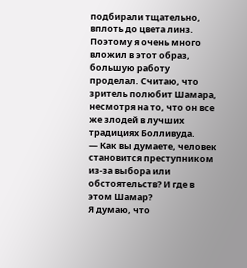подбирали тщательно, вплоть до цвета линз. Поэтому я очень много вложил в этот образ, большую работу проделал. Считаю, что зритель полюбит Шамара, несмотря на то, что он все же злодей в лучших традициях Болливуда.
— Как вы думаете, человек становится преступником из-за выбора или обстоятельств? И где в этом Шамар?
Я думаю, что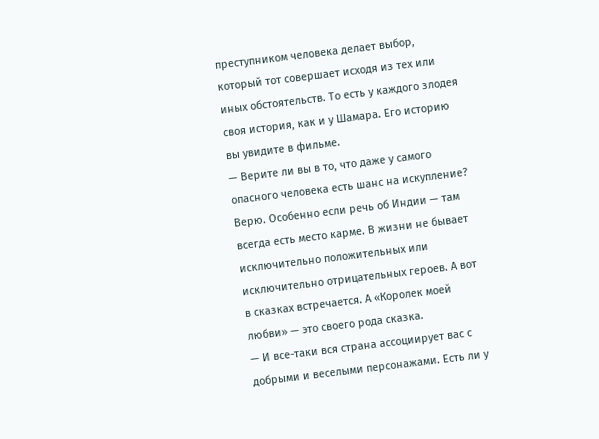преступником человека делает выбор, который тот совершает исходя из тех или иных обстоятельств. То есть у каждого злодея своя история, как и у Шамара. Его историю вы увидите в фильме.
— Верите ли вы в то, что даже у самого опасного человека есть шанс на искупление?
Верю. Особенно если речь об Индии — там всегда есть место карме. В жизни не бывает исключительно положительных или исключительно отрицательных героев. А вот в сказках встречается. А «Королек моей любви» — это своего рода сказка.
— И все-таки вся страна ассоциирует вас с добрыми и веселыми персонажами. Есть ли у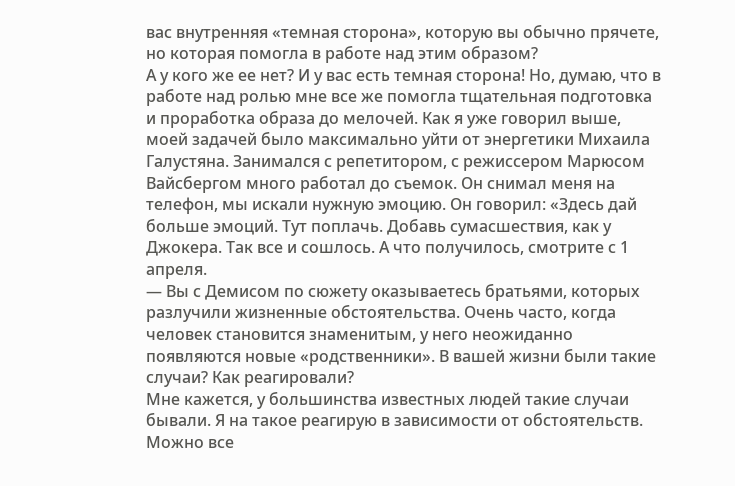вас внутренняя «темная сторона», которую вы обычно прячете, но которая помогла в работе над этим образом?
А у кого же ее нет? И у вас есть темная сторона! Но, думаю, что в работе над ролью мне все же помогла тщательная подготовка и проработка образа до мелочей. Как я уже говорил выше, моей задачей было максимально уйти от энергетики Михаила Галустяна. Занимался с репетитором, с режиссером Марюсом Вайсбергом много работал до съемок. Он снимал меня на телефон, мы искали нужную эмоцию. Он говорил: «Здесь дай больше эмоций. Тут поплачь. Добавь сумасшествия, как у Джокера. Так все и сошлось. А что получилось, смотрите с 1 апреля.
— Вы с Демисом по сюжету оказываетесь братьями, которых разлучили жизненные обстоятельства. Очень часто, когда человек становится знаменитым, у него неожиданно появляются новые «родственники». В вашей жизни были такие случаи? Как реагировали?
Мне кажется, у большинства известных людей такие случаи бывали. Я на такое реагирую в зависимости от обстоятельств. Можно все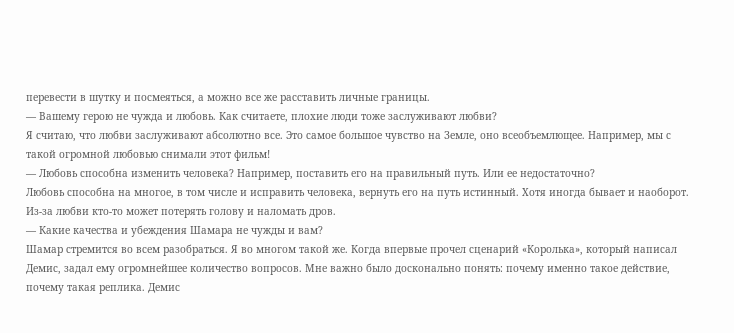перевести в шутку и посмеяться, а можно все же расставить личные границы.
— Вашему герою не чужда и любовь. Как считаете, плохие люди тоже заслуживают любви?
Я считаю, что любви заслуживают абсолютно все. Это самое большое чувство на Земле, оно всеобъемлющее. Например, мы с такой огромной любовью снимали этот фильм!
— Любовь способна изменить человека? Например, поставить его на правильный путь. Или ее недостаточно?
Любовь способна на многое, в том числе и исправить человека, вернуть его на путь истинный. Хотя иногда бывает и наоборот. Из-за любви кто-то может потерять голову и наломать дров.
— Какие качества и убеждения Шамара не чужды и вам?
Шамар стремится во всем разобраться. Я во многом такой же. Когда впервые прочел сценарий «Королька», который написал Демис, задал ему огромнейшее количество вопросов. Мне важно было досконально понять: почему именно такое действие, почему такая реплика. Демис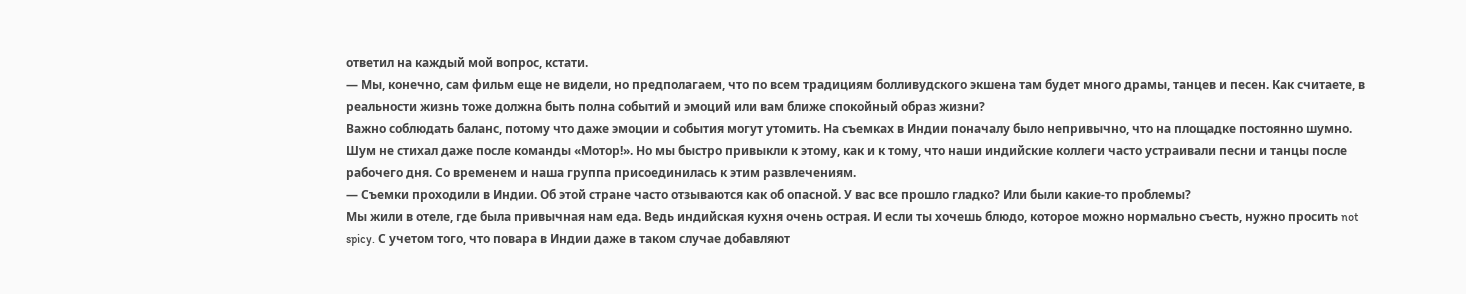ответил на каждый мой вопрос, кстати.
— Мы, конечно, сам фильм еще не видели, но предполагаем, что по всем традициям болливудского экшена там будет много драмы, танцев и песен. Как считаете, в реальности жизнь тоже должна быть полна событий и эмоций или вам ближе спокойный образ жизни?
Важно соблюдать баланс, потому что даже эмоции и события могут утомить. На съемках в Индии поначалу было непривычно, что на площадке постоянно шумно. Шум не стихал даже после команды «Мотор!». Но мы быстро привыкли к этому, как и к тому, что наши индийские коллеги часто устраивали песни и танцы после рабочего дня. Со временем и наша группа присоединилась к этим развлечениям.
— Съемки проходили в Индии. Об этой стране часто отзываются как об опасной. У вас все прошло гладко? Или были какие-то проблемы?
Мы жили в отеле, где была привычная нам еда. Ведь индийская кухня очень острая. И если ты хочешь блюдо, которое можно нормально съесть, нужно просить not spicy. С учетом того, что повара в Индии даже в таком случае добавляют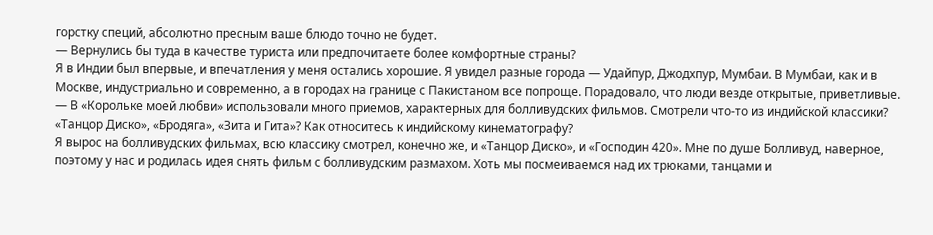горстку специй, абсолютно пресным ваше блюдо точно не будет.
— Вернулись бы туда в качестве туриста или предпочитаете более комфортные страны?
Я в Индии был впервые, и впечатления у меня остались хорошие. Я увидел разные города — Удайпур, Джодхпур, Мумбаи. В Мумбаи, как и в Москве, индустриально и современно, а в городах на границе с Пакистаном все попроще. Порадовало, что люди везде открытые, приветливые.
— В «Корольке моей любви» использовали много приемов, характерных для болливудских фильмов. Смотрели что-то из индийской классики? «Танцор Диско», «Бродяга», «Зита и Гита»? Как относитесь к индийскому кинематографу?
Я вырос на болливудских фильмах, всю классику смотрел, конечно же, и «Танцор Диско», и «Господин 420». Мне по душе Болливуд, наверное, поэтому у нас и родилась идея снять фильм с болливудским размахом. Хоть мы посмеиваемся над их трюками, танцами и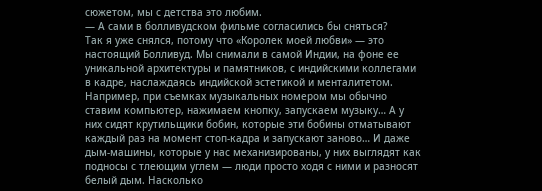сюжетом, мы с детства это любим.
— А сами в болливудском фильме согласились бы сняться?
Так я уже снялся, потому что «Королек моей любви» — это настоящий Болливуд. Мы снимали в самой Индии, на фоне ее уникальной архитектуры и памятников, с индийскими коллегами в кадре, наслаждаясь индийской эстетикой и менталитетом. Например, при съемках музыкальных номером мы обычно ставим компьютер, нажимаем кнопку, запускаем музыку… А у них сидят крутильщики бобин, которые эти бобины отматывают каждый раз на момент стоп-кадра и запускают заново… И даже дым-машины, которые у нас механизированы, у них выглядят как подносы с тлеющим углем — люди просто ходя с ними и разносят белый дым. Насколько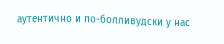аутентично и по-болливудски у нас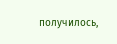получилось,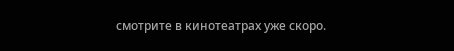смотрите в кинотеатрах уже скоро.